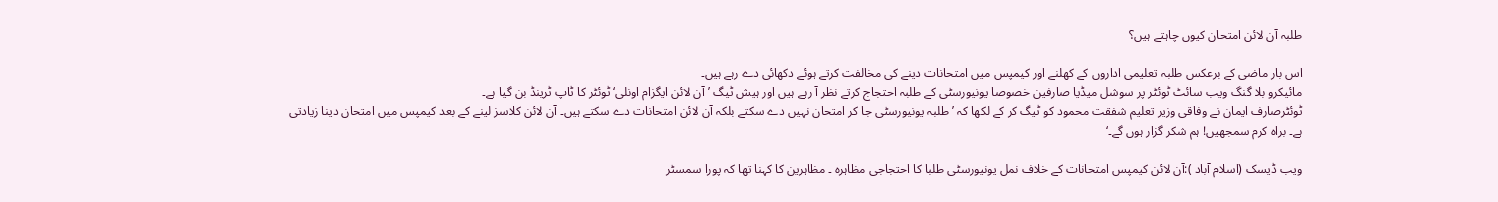طلبہ آن لائن امتحان کیوں چاہتے ہیں؟

اس بار ماضی کے برعکس طلبہ تعلیمی اداروں کے کھلنے اور کیمپس میں امتحانات دینے کی مخالفت کرتے ہوئے دکھائی دے رہے ہیں۔
مائیکرو بلا گنگ ویب سائٹ ٹوئٹر پر سوشل میڈیا صارفین خصوصا یونیورسٹی کے طلبہ احتجاج کرتے نظر آ رہے ہیں اور ہیش ٹیگ ’آن لائن ایگزام اونلی‘ ٹوئٹر کا ٹاپ ٹرینڈ بن گیا ہے۔
ٹوئٹرصارف ایمان نے وفاقی وزیر تعلیم شفقت محمود کو ٹیگ کر کے لکھا کہ ’طلبہ یونیورسٹی جا کر امتحان نہیں دے سکتے بلکہ آن لائن امتحانات دے سکتے ہیں۔ آن لائن کلاسز لینے کے بعد کیمپس میں امتحان دینا زیادتی ہے۔ براہ کرم سمجھیں! ہم شکر گزار ہوں گے۔‘

ویب ڈیسک (اسلام آباد ):آن لائن کیمپس امتحانات کے خلاف نمل یونیورسٹی طلبا کا احتجاجی مظاہرہ ۔ مظاہرین کا کہنا تھا کہ پورا سمسٹر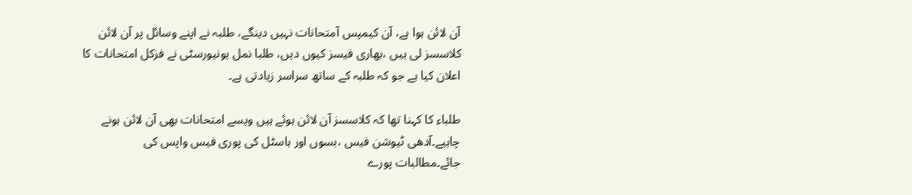آن لائن ہوا ہے، آن کیمپس آمتحانات نہیں دینگے، طلبہ نے اپنے وسائل پر آن لائن کلاسسز لی ہیں ،بھاری فیسز کیوں دیں، طلبا نمل یونیورسٹی نے فزکل امتحانات کا اعلان کیا ہے جو کہ طلبہ کے ساتھ سراسر زیادتی ہے۔

طلباء کا کہنا تھا کہ کلاسسز آن لائن ہوئے ہیں ویسے امتحانات بھی آن لائن ہونے چاہیے۔آدھی ٹیوشن فیس ،بسوں اور ہاسٹل کی پوری فیس واپس کی جائے۔مطالبات پورے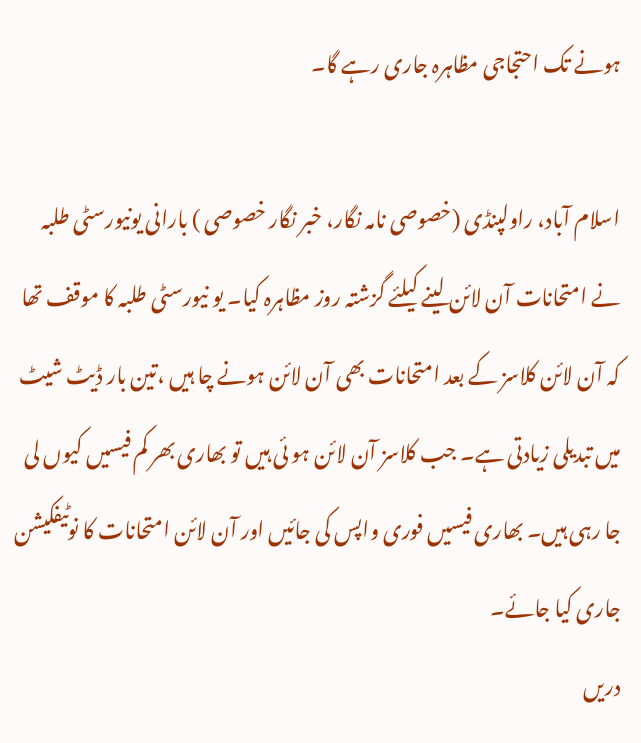ہونے تک احتجاجی مظاہرہ جاری رہے گا۔

اسلام آباد، راولپنڈی (خصوصی نامہ نگار، خبر نگار خصوصی ) بارانی یونیورسٹی طلبہ نے امتحانات آن لائن لینے کیلئے گزشتہ روز مظاہرہ کیا۔ یو نیورسٹی طلبہ کا موقف تھا کہ آن لائن کلاسز کے بعد امتحانات بھی آن لائن ہونے چا ہیں ،تین بار ڈیٹ شیٹ میں تبدیلی زیادتی ہے۔ جب کلاسز آن لائن ہو ئی ہیں تو بھاری بھر کم فیسیں کیوں لی جا رہی ہیں۔ بھاری فیسیں فوری واپس کی جائیں اور آن لائن امتحانات کا نوٹیفکیشن جاری کیا جائے۔
دریں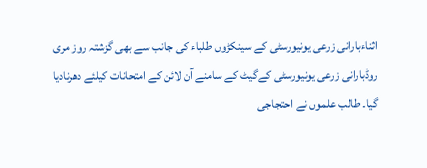اثناءبارانی زرعی یونیورسٹی کے سینکڑوں طلباء کی جانب سے بھی گزشتہ روز مری روڈبارانی زرعی یونیورسٹی کےگیٹ کے سامنے آن لائن کے امتحانات کیلئے دھرنادیا گیا۔ طالب علموں نے احتجاجی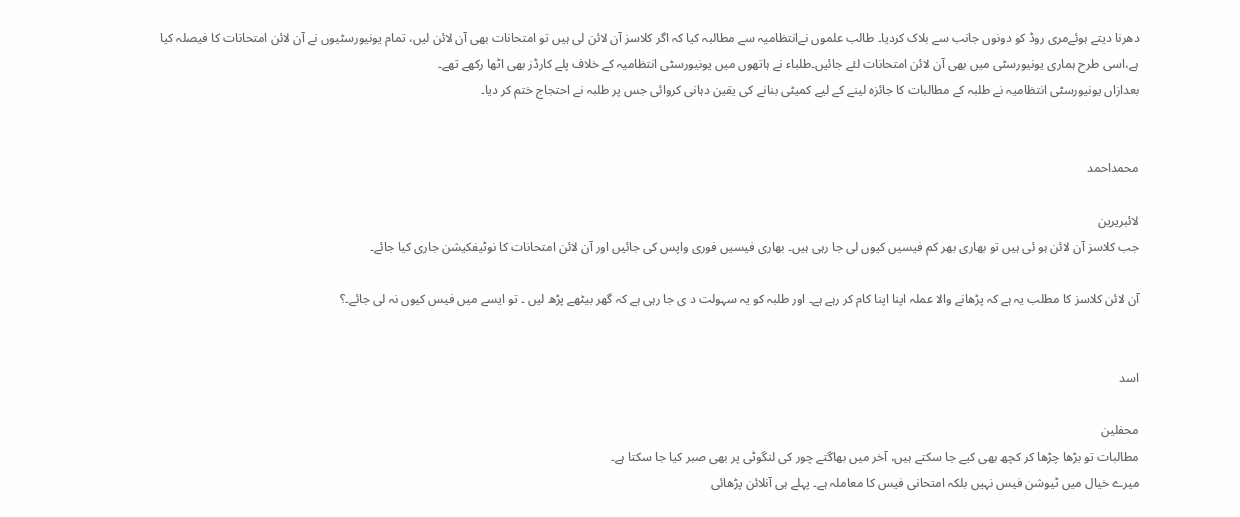دھرنا دیتے ہوئےمری روڈ کو دونوں جانب سے بلاک کردیا۔ طالب علموں نےانتظامیہ سے مطالبہ کیا کہ اگر کلاسز آن لائن لی ہیں تو امتحانات بھی آن لائن لیں، تمام یونیورسٹیوں نے آن لائن امتحانات کا فیصلہ کیا ہے،اسی طرح ہماری یونیورسٹی میں بھی آن لائن امتحانات لئے جائیں۔طلباء نے ہاتھوں میں یونیورسٹی انتظامیہ کے خلاف پلے کارڈز بھی اٹھا رکھے تھے۔
بعدازاں یونیورسٹی انتظامیہ نے طلبہ کے مطالبات کا جائزہ لینے کے لیے کمیٹی بنانے کی یقین دہانی کروائی جس پر طلبہ نے احتجاج ختم کر دیا۔


محمداحمد

لائبریرین
جب کلاسز آن لائن ہو ئی ہیں تو بھاری بھر کم فیسیں کیوں لی جا رہی ہیں۔ بھاری فیسیں فوری واپس کی جائیں اور آن لائن امتحانات کا نوٹیفکیشن جاری کیا جائے۔

آن لائن کلاسز کا مطلب یہ ہے کہ پڑھانے والا عملہ اپنا اپنا کام کر رہے ہے۔ اور طلبہ کو یہ سہولت د ی جا رہی ہے کہ گھر بیٹھے پڑھ لیں ۔ تو ایسے میں فیس کیوں نہ لی جائے۔؟


اسد

محفلین
مطالبات تو بڑھا چڑھا کر کچھ بھی کیے جا سکتے ہیں، آخر میں بھاگتے چور کی لنگوٹی پر بھی صبر کیا جا سکتا ہے۔
میرے خیال میں ٹیوشن فیس نہیں بلکہ امتحانی فیس کا معاملہ ہے۔ پہلے ہی آنلائن پڑھائی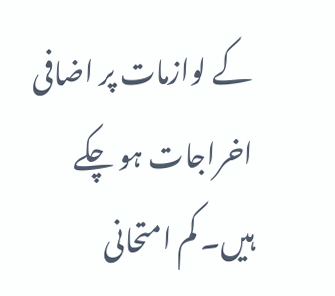کے لوازمات پر اضافی اخراجات ہو چکے ہیں۔ کم امتحانی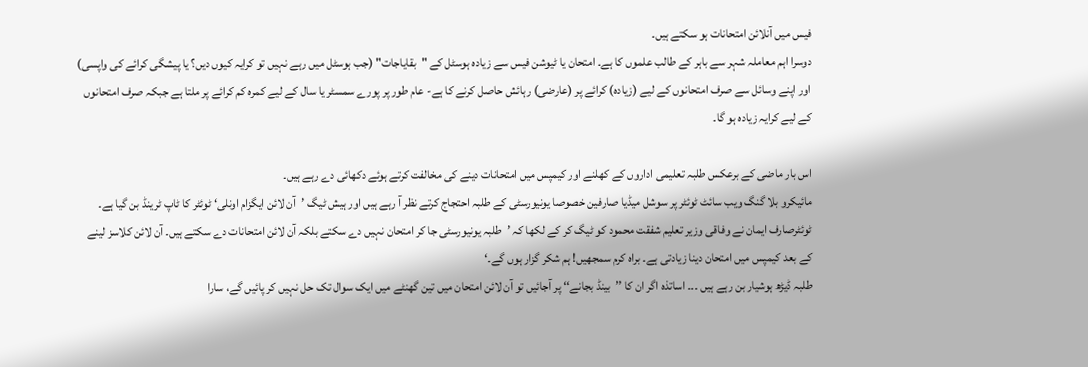فیس میں آنلائن امتحانات ہو سکتے ہیں۔
دوسرا اہم معاملہ شہر سے باہر کے طالب علموں کا ہے۔ امتحان یا ٹیوشن فیس سے زیادہ ہوسٹل کے "بقایاجات" (جب ہوسٹل میں رہے نہیں تو کرایہ کیوں دیں؟ یا پیشگی کرائے کی واپسی) اور اپنے وسائل سے صرف امتحانوں کے لیے (زیادہ) کرائے پر (عارضی) رہائش حاصل کرنے کا ہے- عام طور پر پورے سمسٹر یا سال کے لیے کمرہ کم کرائے پر ملتا ہے جبکہ صرف امتحانوں کے لیے کرایہ زیادہ ہو گا۔

اس بار ماضی کے برعکس طلبہ تعلیمی اداروں کے کھلنے اور کیمپس میں امتحانات دینے کی مخالفت کرتے ہوئے دکھائی دے رہے ہیں۔
مائیکرو بلا گنگ ویب سائٹ ٹوئٹر پر سوشل میڈیا صارفین خصوصا یونیورسٹی کے طلبہ احتجاج کرتے نظر آ رہے ہیں اور ہیش ٹیگ ’آن لائن ایگزام اونلی‘ ٹوئٹر کا ٹاپ ٹرینڈ بن گیا ہے۔
ٹوئٹرصارف ایمان نے وفاقی وزیر تعلیم شفقت محمود کو ٹیگ کر کے لکھا کہ ’طلبہ یونیورسٹی جا کر امتحان نہیں دے سکتے بلکہ آن لائن امتحانات دے سکتے ہیں۔ آن لائن کلاسز لینے کے بعد کیمپس میں امتحان دینا زیادتی ہے۔ براہ کرم سمجھیں! ہم شکر گزار ہوں گے۔‘
طلبہ ڈیڑھ ہوشیار بن رہے ہیں ۔۔۔ اساتذہ اگر ان کا ’’بینڈ بجانے‘‘ پر آجائیں تو آن لائن امتحان میں تین گھنٹے میں ایک سوال تک حل نہیں کر پائیں گے، سارا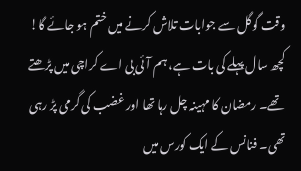وقت گوگل سے جوابات تلاش کرنے میں ختم ہو جائے گا!
کچھ سال پہلے کی بات ہے، ہم آئی بی اے کراچی میں پڑھتے تھے۔ رمضان کا مہینہ چل رہا تھا اور غضب کی گرمی پڑ رہی تھی۔ فنانس کے ایک کورس میں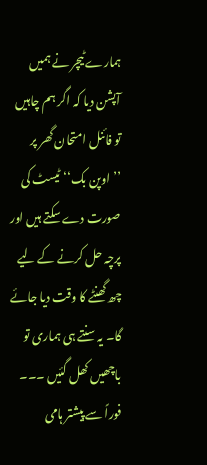ہمارے ٹیچر نے ہمیں آپشن دیا کہ اگر ہم چاہیں تو فائنل امتحان گھر پر ’’اوپن بک‘‘ ٹیسٹ کی صورت دے سکتے ہیں اور پرچہ حل کرنے کے لیے چھ گھنٹے کا وقت دیا جائے گا۔ یہ سنتے ہی ہماری تو باچھیں کھل گئیں ۔۔۔ فوراً سے پیشتر ہامی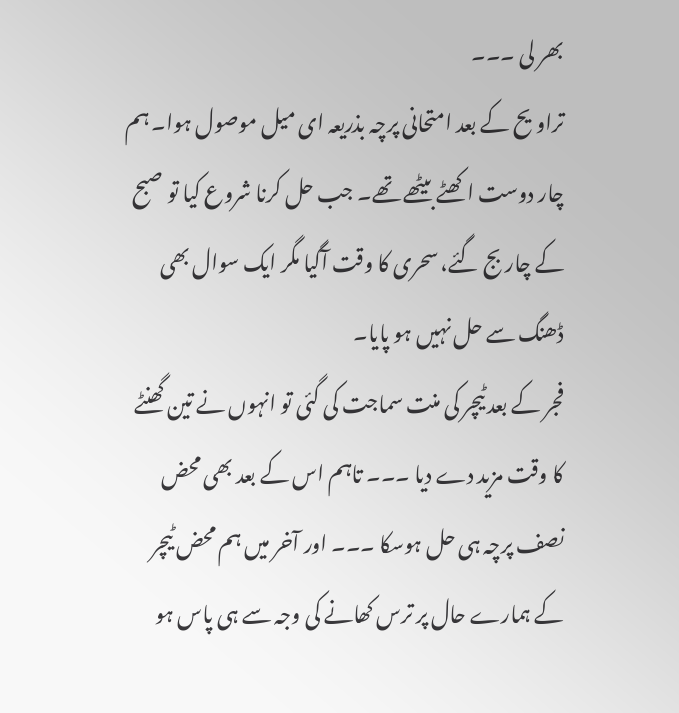بھر لی ۔۔۔
تراویح کے بعد امتحانی پرچہ بذریعہ ای میل موصول ہوا۔ ہم چار دوست اکھٹے بیٹھے تھے۔ جب حل کرنا شروع کیا تو صبح کے چار بج گئے، سحری کا وقت آگیا مگر ایک سوال بھی ڈھنگ سے حل نہیں ہو پایا۔
فجر کے بعد ٹیچر کی منت سماجت کی گئی تو انہوں نے تین گھنٹے کا وقت مزید دے دیا ۔۔۔ تاہم اس کے بعد بھی محض نصف پرچہ ہی حل ہوسکا ۔۔۔ اور آخر میں ہم محض ٹیچر کے ہمارے حال پر ترس کھانے کی وجہ سے ہی پاس ہو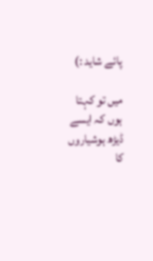پائے شاید :)

میں تو کہتا ہوں کہ ایسے ڈیڑھ ہوشیاروں کا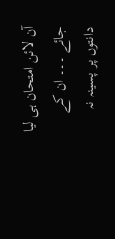آن لائن امتحان ہی لیا جائے ۔۔۔ ان کے دانتوں پر پسینہ نہ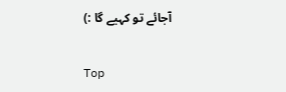آجائے تو کہیے گا :)

Top